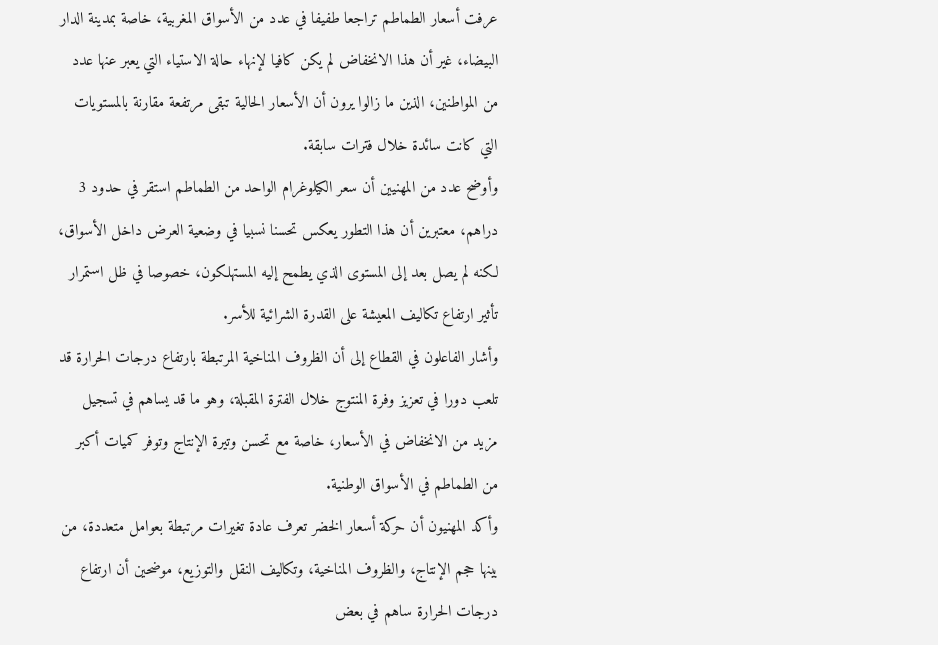عرفت أسعار الطماطم تراجعا طفيفا في عدد من الأسواق المغربية، خاصة بمدينة الدار البيضاء، غير أن هذا الانخفاض لم يكن كافيا لإنهاء حالة الاستياء التي يعبر عنها عدد من المواطنين، الذين ما زالوا يرون أن الأسعار الحالية تبقى مرتفعة مقارنة بالمستويات التي كانت سائدة خلال فترات سابقة.
وأوضح عدد من المهنيين أن سعر الكيلوغرام الواحد من الطماطم استقر في حدود 3 دراهم، معتبرين أن هذا التطور يعكس تحسنا نسبيا في وضعية العرض داخل الأسواق، لكنه لم يصل بعد إلى المستوى الذي يطمح إليه المستهلكون، خصوصا في ظل استمرار تأثير ارتفاع تكاليف المعيشة على القدرة الشرائية للأسر.
وأشار الفاعلون في القطاع إلى أن الظروف المناخية المرتبطة بارتفاع درجات الحرارة قد تلعب دورا في تعزيز وفرة المنتوج خلال الفترة المقبلة، وهو ما قد يساهم في تسجيل مزيد من الانخفاض في الأسعار، خاصة مع تحسن وتيرة الإنتاج وتوفر كميات أكبر من الطماطم في الأسواق الوطنية.
وأكد المهنيون أن حركة أسعار الخضر تعرف عادة تغيرات مرتبطة بعوامل متعددة، من بينها حجم الإنتاج، والظروف المناخية، وتكاليف النقل والتوزيع، موضحين أن ارتفاع درجات الحرارة ساهم في بعض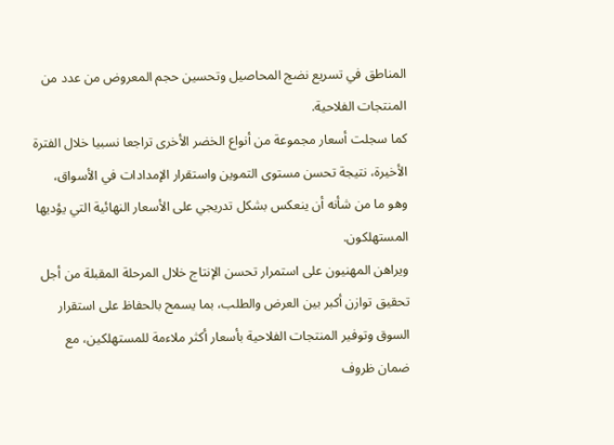المناطق في تسريع نضج المحاصيل وتحسين حجم المعروض من عدد من المنتجات الفلاحية.
كما سجلت أسعار مجموعة من أنواع الخضر الأخرى تراجعا نسبيا خلال الفترة الأخيرة، نتيجة تحسن مستوى التموين واستقرار الإمدادات في الأسواق، وهو ما من شأنه أن ينعكس بشكل تدريجي على الأسعار النهائية التي يؤديها المستهلكون.
ويراهن المهنيون على استمرار تحسن الإنتاج خلال المرحلة المقبلة من أجل تحقيق توازن أكبر بين العرض والطلب، بما يسمح بالحفاظ على استقرار السوق وتوفير المنتجات الفلاحية بأسعار أكثر ملاءمة للمستهلكين، مع ضمان ظروف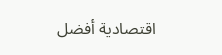اقتصادية أفضل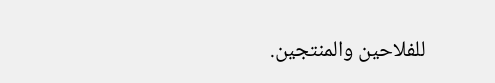للفلاحين والمنتجين.